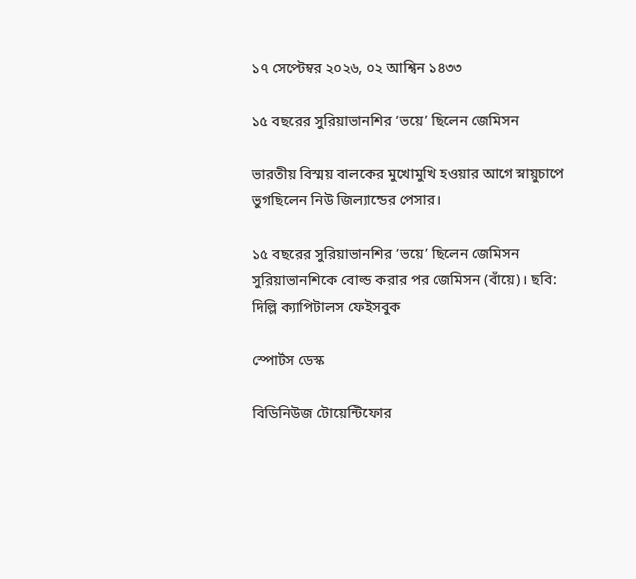১৭ সেপ্টেম্বর ২০২৬, ০২ আশ্বিন ১৪৩৩

১৫ বছরের সুরিয়াভানশির ‘ভয়ে’ ছিলেন জেমিসন

ভারতীয় বিস্ময় বালকের মুখোমুখি হওয়ার আগে স্নায়ুচাপে ভুগছিলেন নিউ জিল্যান্ডের পেসার।

১৫ বছরের সুরিয়াভানশির ‘ভয়ে’ ছিলেন জেমিসন
সুরিয়াভানশিকে বোল্ড করার পর জেমিসন (বাঁয়ে)। ছবি: দিল্লি ক্যাপিটালস ফেইসবুক

স্পোর্টস ডেস্ক

বিডিনিউজ টোয়েন্টিফোর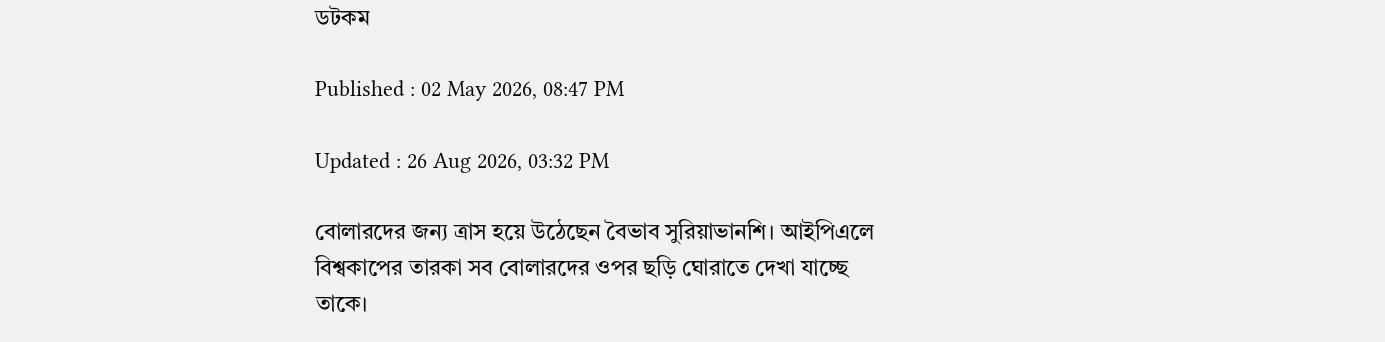ডটকম

Published : 02 May 2026, 08:47 PM

Updated : 26 Aug 2026, 03:32 PM

বোলারদের জন্য ত্রাস হয়ে উঠেছেন বৈভাব সুরিয়াভানশি। আইপিএলে বিশ্বকাপের তারকা সব বোলারদের ওপর ছড়ি ঘোরাতে দেখা যাচ্ছে তাকে।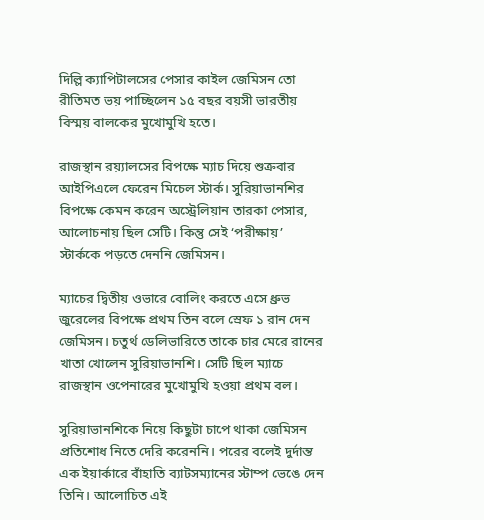দিল্লি ক্যাপিটালসের পেসার কাইল জেমিসন তো রীতিমত ভয় পাচ্ছিলেন ১৫ বছর বয়সী ভারতীয় বিস্ময় বালকের মুখোমুখি হতে।

রাজস্থান রয়্যালসের বিপক্ষে ম্যাচ দিয়ে শুক্রবার আইপিএলে ফেরেন মিচেল স্টার্ক। সুরিয়াভানশির বিপক্ষে কেমন করেন অস্ট্রেলিয়ান তারকা পেসার, আলোচনায় ছিল সেটি। কিন্তু সেই ‘পরীক্ষায়’ স্টার্ককে পড়তে দেননি জেমিসন।

ম্যাচের দ্বিতীয় ওভারে বোলিং করতে এসে ধ্রুভ জুরেলের বিপক্ষে প্রথম তিন বলে স্রেফ ১ রান দেন জেমিসন। চতুর্থ ডেলিভারিতে তাকে চার মেরে রানের খাতা খোলেন সুরিয়াভানশি। সেটি ছিল ম্যাচে রাজস্থান ওপেনারের মুখোমুখি হওয়া প্রথম বল।

সুরিয়াভানশিকে নিয়ে কিছুটা চাপে থাকা জেমিসন প্রতিশোধ নিতে দেরি করেননি। পরের বলেই দুর্দান্ত এক ইয়ার্কারে বাঁহাতি ব্যাটসম্যানের স্টাম্প ভেঙে দেন তিনি। আলোচিত এই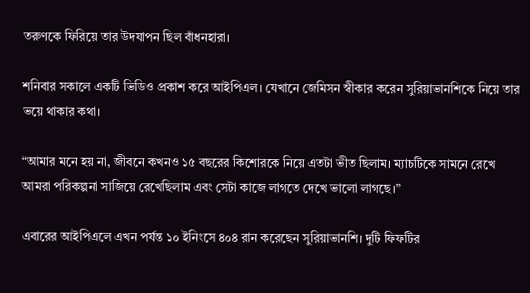তরুণকে ফিরিয়ে তার উদযাপন ছিল বাঁধনহারা।

শনিবার সকালে একটি ভিডিও প্রকাশ করে আইপিএল। যেখানে জেমিসন স্বীকার করেন সুরিয়াভানশিকে নিয়ে তার ভয়ে থাকার কথা।

“আমার মনে হয় না, জীবনে কখনও ১৫ বছরের কিশোরকে নিয়ে এতটা ভীত ছিলাম। ম্যাচটিকে সামনে রেখে আমরা পরিকল্পনা সাজিয়ে রেখেছিলাম এবং সেটা কাজে লাগতে দেখে ভালো লাগছে।”

এবারের আইপিএলে এখন পর্যন্ত ১০ ইনিংসে ৪০৪ রান করেছেন সুরিয়াভানশি। দুটি ফিফটির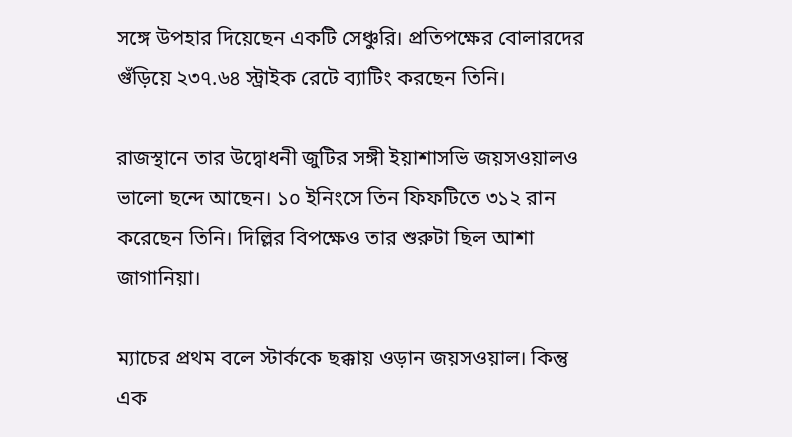সঙ্গে উপহার দিয়েছেন একটি সেঞ্চুরি। প্রতিপক্ষের বোলারদের গুঁড়িয়ে ২৩৭.৬৪ স্ট্রাইক রেটে ব্যাটিং করছেন তিনি।

রাজস্থানে তার উদ্বোধনী জুটির সঙ্গী ইয়াশাসভি জয়সওয়ালও ভালো ছন্দে আছেন। ১০ ইনিংসে তিন ফিফটিতে ৩১২ রান করেছেন তিনি। দিল্লির বিপক্ষেও তার শুরুটা ছিল আশা জাগানিয়া।

ম্যাচের প্রথম বলে স্টার্ককে ছক্কায় ওড়ান জয়সওয়াল। কিন্তু এক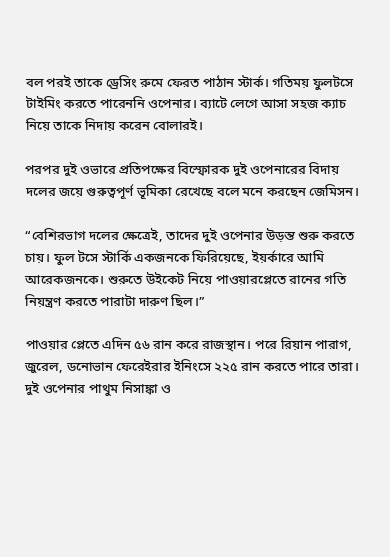বল পরই তাকে ড্রেসিং রুমে ফেরত পাঠান স্টার্ক। গতিময় ফুলটসে টাইমিং করতে পারেননি ওপেনার। ব্যাটে লেগে আসা সহজ ক্যাচ নিয়ে তাকে নিদায় করেন বোলারই।

পরপর দুই ওভারে প্রতিপক্ষের বিস্ফোরক দুই ওপেনারের বিদায় দলের জয়ে গুরুত্বপূর্ণ ভূমিকা রেখেছে বলে মনে করছেন জেমিসন।

“বেশিরভাগ দলের ক্ষেত্রেই, তাদের দুই ওপেনার উড়ন্ত শুরু করতে চায়। ফুল টসে স্টার্কি একজনকে ফিরিয়েছে, ইয়র্কারে আমি আরেকজনকে। শুরুতে উইকেট নিয়ে পাওয়ারপ্লেতে রানের গতি নিয়ন্ত্রণ করতে পারাটা দারুণ ছিল।”

পাওয়ার প্লেতে এদিন ৫৬ রান করে রাজস্থান। পরে রিয়ান পারাগ, জুরেল, ডনোভান ফেরেইরার ইনিংসে ২২৫ রান করতে পারে তারা। দুই ওপেনার পাথুম নিসাঙ্কা ও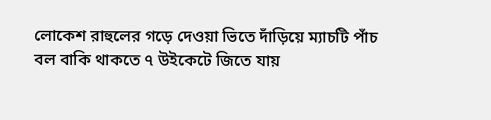লোকেশ রাহুলের গড়ে দেওয়া ভিতে দাঁড়িয়ে ম্যাচটি পাঁচ বল বাকি থাকতে ৭ উইকেটে জিতে যায়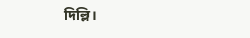দিল্লি।